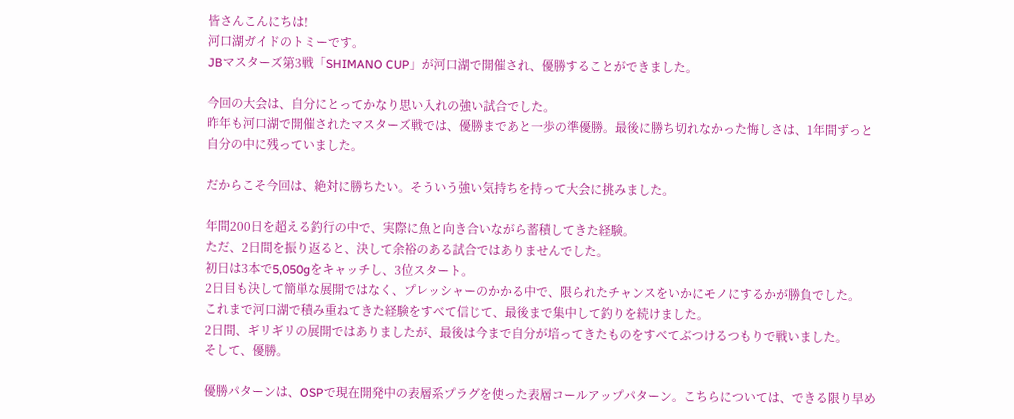皆さんこんにちは!
河口湖ガイドのトミーです。
JBマスターズ第3戦「SHIMANO CUP」が河口湖で開催され、優勝することができました。

今回の大会は、自分にとってかなり思い入れの強い試合でした。
昨年も河口湖で開催されたマスターズ戦では、優勝まであと一歩の準優勝。最後に勝ち切れなかった悔しさは、1年間ずっと自分の中に残っていました。

だからこそ今回は、絶対に勝ちたい。そういう強い気持ちを持って大会に挑みました。

年間200日を超える釣行の中で、実際に魚と向き合いながら蓄積してきた経験。
ただ、2日間を振り返ると、決して余裕のある試合ではありませんでした。
初日は3本で5,050gをキャッチし、3位スタート。
2日目も決して簡単な展開ではなく、プレッシャーのかかる中で、限られたチャンスをいかにモノにするかが勝負でした。
これまで河口湖で積み重ねてきた経験をすべて信じて、最後まで集中して釣りを続けました。
2日間、ギリギリの展開ではありましたが、最後は今まで自分が培ってきたものをすべてぶつけるつもりで戦いました。
そして、優勝。

優勝パターンは、OSPで現在開発中の表層系プラグを使った表層コールアップパターン。こちらについては、できる限り早め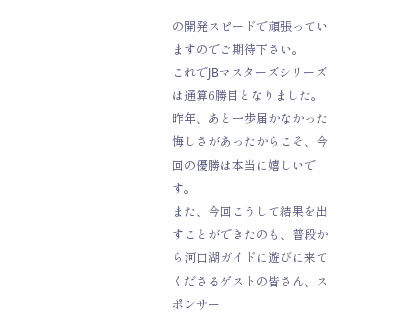の開発スピードで頑張っていますのでご期待下さい。
これでJBマスターズシリーズは通算6勝目となりました。
昨年、あと一歩届かなかった悔しさがあったからこそ、今回の優勝は本当に嬉しいです。
また、今回こうして結果を出すことができたのも、普段から河口湖ガイドに遊びに来てくださるゲストの皆さん、スポンサー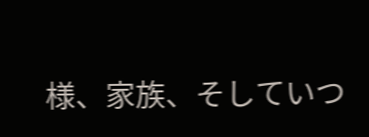様、家族、そしていつ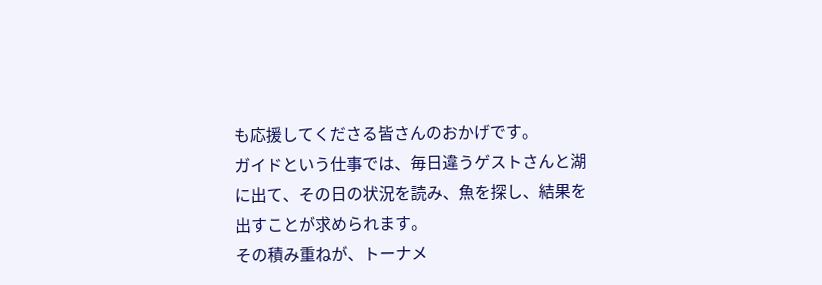も応援してくださる皆さんのおかげです。
ガイドという仕事では、毎日違うゲストさんと湖に出て、その日の状況を読み、魚を探し、結果を出すことが求められます。
その積み重ねが、トーナメ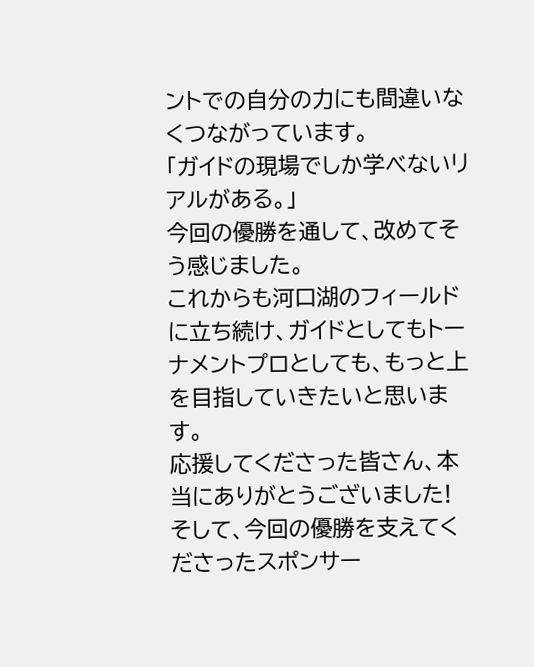ントでの自分の力にも間違いなくつながっています。
「ガイドの現場でしか学べないリアルがある。」
今回の優勝を通して、改めてそう感じました。
これからも河口湖のフィールドに立ち続け、ガイドとしてもトーナメントプロとしても、もっと上を目指していきたいと思います。
応援してくださった皆さん、本当にありがとうございました!
そして、今回の優勝を支えてくださったスポンサー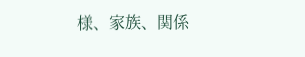様、家族、関係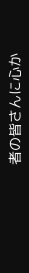者の皆さんに心か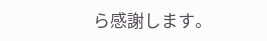ら感謝します。